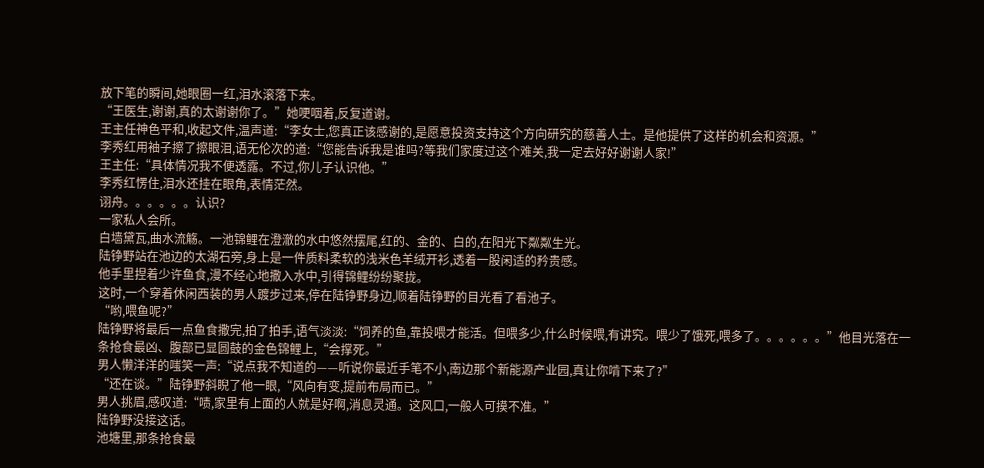放下笔的瞬间,她眼圈一红,泪水滚落下来。
“王医生,谢谢,真的太谢谢你了。”她哽咽着,反复道谢。
王主任神色平和,收起文件,温声道:“李女士,您真正该感谢的,是愿意投资支持这个方向研究的慈善人士。是他提供了这样的机会和资源。”
李秀红用袖子擦了擦眼泪,语无伦次的道:“您能告诉我是谁吗?等我们家度过这个难关,我一定去好好谢谢人家!”
王主任:“具体情况我不便透露。不过,你儿子认识他。”
李秀红愣住,泪水还挂在眼角,表情茫然。
诩舟。。。。。。认识?
一家私人会所。
白墙黛瓦,曲水流觞。一池锦鲤在澄澈的水中悠然摆尾,红的、金的、白的,在阳光下粼粼生光。
陆铮野站在池边的太湖石旁,身上是一件质料柔软的浅米色羊绒开衫,透着一股闲适的矜贵感。
他手里捏着少许鱼食,漫不经心地撒入水中,引得锦鲤纷纷聚拢。
这时,一个穿着休闲西装的男人踱步过来,停在陆铮野身边,顺着陆铮野的目光看了看池子。
“哟,喂鱼呢?”
陆铮野将最后一点鱼食撒完,拍了拍手,语气淡淡:“饲养的鱼,靠投喂才能活。但喂多少,什么时候喂,有讲究。喂少了饿死,喂多了。。。。。。”他目光落在一条抢食最凶、腹部已显圆鼓的金色锦鲤上,“会撑死。”
男人懒洋洋的嗤笑一声:“说点我不知道的——听说你最近手笔不小,南边那个新能源产业园,真让你啃下来了?”
“还在谈。”陆铮野斜睨了他一眼,“风向有变,提前布局而已。”
男人挑眉,感叹道:“啧,家里有上面的人就是好啊,消息灵通。这风口,一般人可摸不准。”
陆铮野没接这话。
池塘里,那条抢食最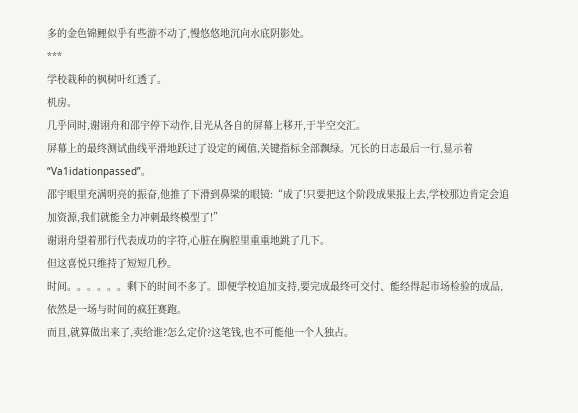多的金色锦鲤似乎有些游不动了,慢悠悠地沉向水底阴影处。
***
学校栽种的枫树叶红透了。
机房。
几乎同时,谢诩舟和邵宇停下动作,目光从各自的屏幕上移开,于半空交汇。
屏幕上的最终测试曲线平滑地跃过了设定的阈值,关键指标全部飘绿。冗长的日志最后一行,显示着“Va1idationpassed”。
邵宇眼里充满明亮的振奋,他推了下滑到鼻梁的眼镜:“成了!只要把这个阶段成果报上去,学校那边肯定会追加资源,我们就能全力冲刺最终模型了!”
谢诩舟望着那行代表成功的字符,心脏在胸腔里重重地跳了几下。
但这喜悦只维持了短短几秒。
时间。。。。。。剩下的时间不多了。即便学校追加支持,要完成最终可交付、能经得起市场检验的成品,依然是一场与时间的疯狂赛跑。
而且,就算做出来了,卖给谁?怎么定价?这笔钱,也不可能他一个人独占。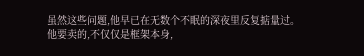虽然这些问题,他早已在无数个不眠的深夜里反复掂量过。
他要卖的,不仅仅是框架本身,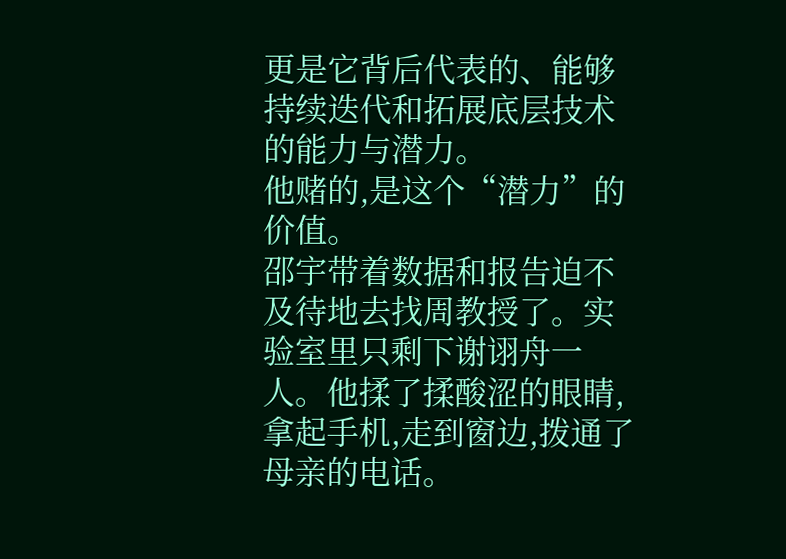更是它背后代表的、能够持续迭代和拓展底层技术的能力与潜力。
他赌的,是这个“潜力”的价值。
邵宇带着数据和报告迫不及待地去找周教授了。实验室里只剩下谢诩舟一人。他揉了揉酸涩的眼睛,拿起手机,走到窗边,拨通了母亲的电话。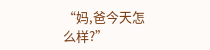“妈,爸今天怎么样?”